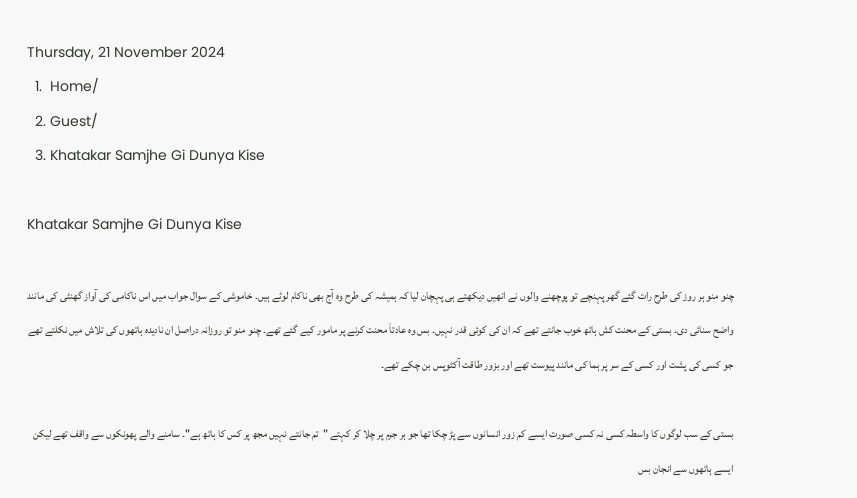Thursday, 21 November 2024
  1.  Home/
  2. Guest/
  3. Khatakar Samjhe Gi Dunya Kise

Khatakar Samjhe Gi Dunya Kise

چنو منو ہر روز کی طرح رات گئے گھر پہنچے تو پوچھنے والوں نے انھیں دیکھتے ہی پہچان لیا کہ ہمیشہ کی طرح وہ آج بھی ناکام لوٹے ہیں۔ خاموشی کے سوال جواب میں اس ناکامی کی آواز گھنٹی کی مانند واضح سنائی دی۔ بستی کے محنت کش ہاتھ خوب جانتے تھے کہ ان کی کوئی قدر نہیں۔ بس وہ عادتاَ محنت کرنے پر مامور کیے گئے تھے۔ چنو منو تو روزانہ دراصل ان نادیدہ ہاتھوں کی تلاش میں نکلتے تھے جو کسی کی پشت اور کسی کے سر پر ہما کی مانند پیوست تھے اور بزور طاقت آکٹوپس بن چکے تھے۔

بستی کے سب لوگوں کا واسطہ کسی نہ کسی صورت ایسے کم زور انسانوں سے پڑ چکا تھا جو ہر جرم پر چلا کر کہتے "تم جانتے نہیں مجھ پر کس کا ہاتھ ہے"۔ سامنے والے پھونکوں سے واقف تھے لیکن ایسے ہاتھوں سے انجان بس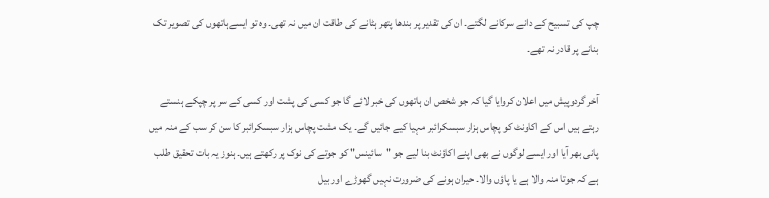چپ کی تسبیح کے دانے سرکانے لگتے۔ ان کی تقدیر پر بندھا پتھر ہٹانے کی طاقت ان میں نہ تھی۔ وہ تو ایسےہاتھوں کی تصویر تک بنانے پر قادر نہ تھے۔

آخر گردوپیش میں اعلان کروایا گیا کہ جو شخص ان ہاتھوں کی خبر لائے گا جو کسی کی پشت اور کسی کے سر پر چپکے ہنستے رہتے ہیں اس کے اکاونٹ کو پچاس ہزار سبسکرائبر مہیا کیے جائیں گے۔ یک مشت پچاس ہزار سبسکرائبر کا سن کر سب کے منہ میں پانی بھر آیا اور ایسے لوگوں نے بھی اپنے اکاؤنٹ بنا لیے جو "سائینس" کو جوتے کی نوک پر رکھتے ہیں۔ ہنوز یہ بات تحقیق طلب ہے کہ جوتا منہ والا ہے یا پاؤں والا۔ حیران ہونے کی ضرورت نہیں گھوڑے اور بیل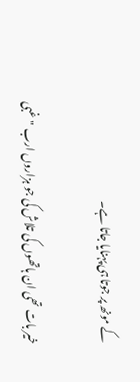کے مونھ پر جوتا ہی پہنایا جاتا ہے۔

خیر بات تھی ان ہاتھوں کی تلاش کی جو ہزاروں ارب "غبی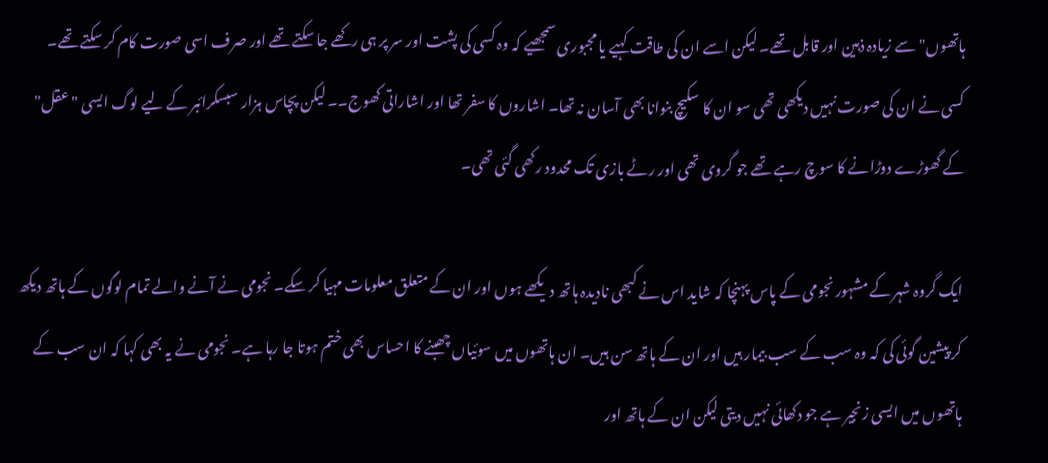ہاتھوں" سے زیادہ ذہین اور قابل تھے۔ لیکن اسے ان کی طاقت کہیے یا مجبوری سمجھیے کہ وہ کسی کی پشت اور سر پر ہی رکھے جا سکتے تھے اور صرف اسی صورت کام کر سکتے تھے۔ کسی نے ان کی صورت نہیں دیکھی تھی سو ان کا سکیچ بنوانا بھی آسان نہ تھا۔ اشاروں کا سفر تھا اور اشاراتی کھوج۔۔ لیکن پچاس ہزار سبسکرائبر کے لیے لوگ ایسی "عقل" کے گھوڑے دوڑانے کا سوچ رہے تھے جو گروی تھی اور رٹے بازی تک محدود رکھی گئی تھی۔

ایک گروہ شہر کے مشہور نجومی کے پاس پہنچا کہ شاید اس نے کبھی نادیدہ ہاتھ دیکھے ہوں اور ان کے متعلق معلومات مہیا کر سکے۔ نجومی نے آنے والے تمام لوگوں کے ہاتھ دیکھ کر پیشین گوئی کی کہ وہ سب کے سب بیمار ہیں اور ان کے ہاتھ سن ہیں۔ ان ہاتھوں میں سوئیاں چھبنے کا احساس بھی ختم ہوتا جا رہا ہے۔ نجومی نے یہ بھی کہا کہ ان سب کے ہاتھوں میں ایسی زنجیر ہے جو دکھائی نہیں دیتی لیکن ان کے ہاتھ اور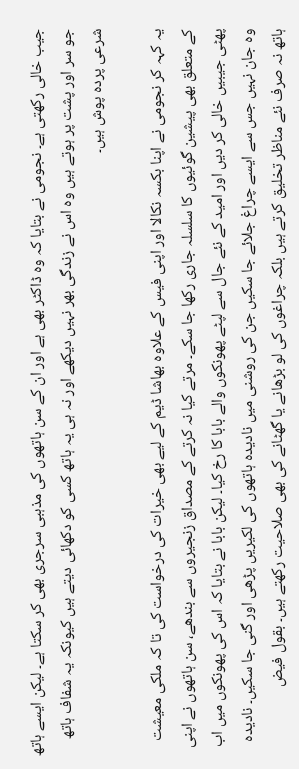جیب خالی رکھتی ہے۔ نجومی نے بتایا کہ وہ ڈاکٹر بھی ہے اور ان کے سن ہاتھوں کی مذہبی سرجری بھی کر سکتا ہے۔ لیکن ایسے ہاتھ جو سر اور پشت پر ہوتے ہیں وہ اس نے زندگی بھر نہیں دیکھے اور نہ ہی یہ ہاتھ کسی کو دکھائی دیتے ہیں کیونکہ یہ شفاف ہاتھ شرعی پردہ پوش ہیں۔

یہ کہہ کر نجومی نے اپنا بکسہ نکالا اور اپنی فیس کے علاوہ بھاشا ڈیم کے لیے بھی خیرات کی درخواست کی تا کہ ملکی معیشت کے متعلق بھی پیشین گوئیوں کا سلسلہ جاری رکھا جا سکے۔ مرتے کیا نہ کرتے کے مصداق زنجیروں سے بندھے، سن ہاتھوں نے اپنی پھٹی جیبیں خالی کر دیں اور امید کے نئے جال سے لپٹے پھونکوں والے بابا کا رخ کیا۔ لیکن بابا نے بتایا کہ اس کی پھونکوں میں اب وہ جان نہیں جس سے ایسے چراغ جلائے جا سکیں جن کی روشنی میں نادیدہ ہاتھوں کی لکیریں پڑھی اور گنی جا سکیں۔ نادیدہ ہاتھ نہ صرف نئے مناظر تخلیق کرتے ہیں بلکہ چراغوں کی لو بڑھانے یا گھٹانے کی بھی صلاحیت رکھتے ہیں۔ بقول فیض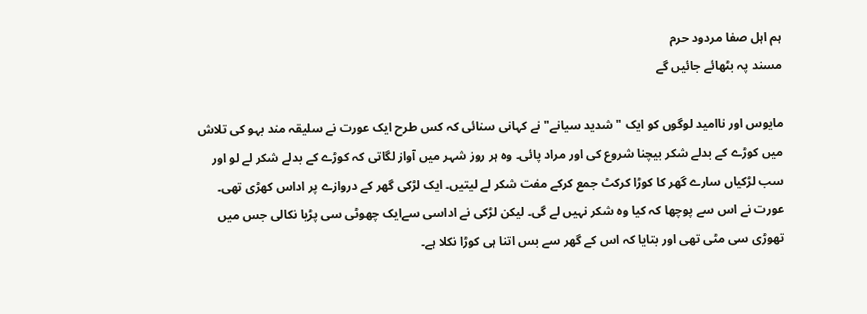ہم اہل صفا مردود حرم
مسند پہ بٹھائے جائیں گے

مایوس اور ناامید لوگوں کو ایک "شدید سیانے" نے کہانی سنائی کہ کس طرح ایک عورت نے سلیقہ مند بہو کی تلاش میں کوڑے کے بدلے شکر بیچنا شروع کی اور مراد پائی۔ وہ ہر روز شہر میں آواز لگاتی کہ کوڑے کے بدلے شکر لے لو اور سب لڑکیاں سارے گھر کا کوڑا کرکٹ جمع کرکے مفت شکر لے لیتیں۔ ایک لڑکی گھر کے دروازے پر اداس کھڑی تھی۔ عورت نے اس سے پوچھا کہ کیا وہ شکر نہیں لے گی۔ لیکن لڑکی نے اداسی سےایک چھوٹی سی پڑیا نکالی جس میں تھوڑی سی مٹی تھی اور بتایا کہ اس کے گھر سے بس اتنا ہی کوڑا نکلا ہے۔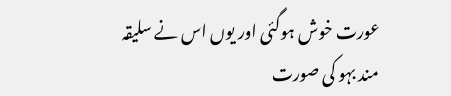عورت خوش ہوگئی اور یوں اس نے سلیقہ مند بہو کی صورت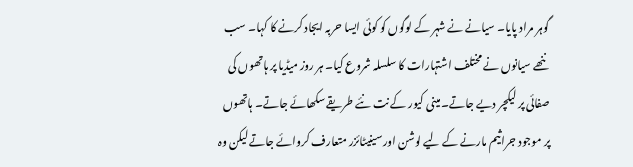گوہر مراد پایا۔ سیانے نے شہر کے لوگوں کو کوئی ایسا حربہ ایجاد کرنے کا کہا۔ سب ننھے سیانوں نے مختلف اشتہارات کا سلسلہ شروع کیا۔ ہر روز میڈیا پر ہاتھوں کی صفائی پر لیکچر دیے جاتے۔ مینی کیور کے نت نئے طریقے سکھائے جاتے۔ ہاتھوں پر موجود جراثیم مارنے کے لیے لوشن اور سینیٹائزر متعارف کروائے جاتے لیکن وہ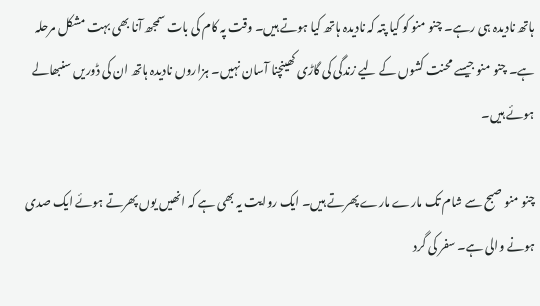ہاتھ نادیدہ ہی رہے۔ چنو منو کو کیا پتہ کہ نادیدہ ہاتھ کیا ہوتے ہیں۔ وقت پہ کام کی بات سمجھ آنا بھی بہت مشکل مرحلہ ہے۔ چنو منو جیسے محنت کشوں کے لیے زندگی کی گاڑی کھینچنا آسان نہیں۔ ہزاروں نادیدہ ہاتھ ان کی ڈوریں سنبھالے ہوئے ہیں۔

چنو منو صبح سے شام تک مارے مارے پھرتے ہیں۔ ایک روایت یہ بھی ہے کہ انھیں یوں پھرتے ہوئے ایک صدی ہونے والی ہے۔ سفر کی گرد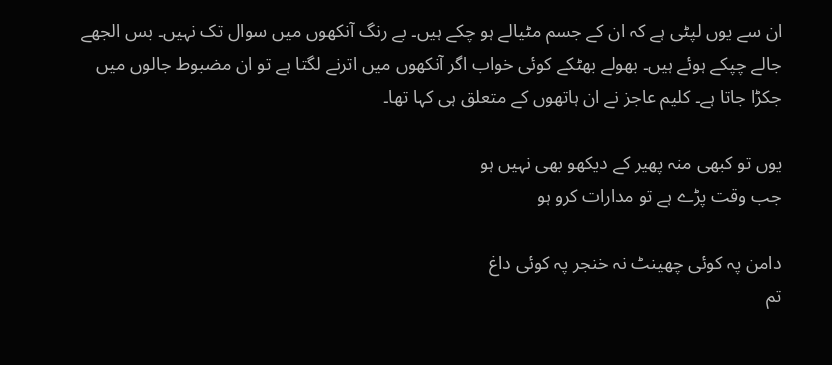ان سے یوں لپٹی ہے کہ ان کے جسم مٹیالے ہو چکے ہیں۔ بے رنگ آنکھوں میں سوال تک نہیں۔ بس الجھے جالے چپکے ہوئے ہیں۔ بھولے بھٹکے کوئی خواب اگر آنکھوں میں اترنے لگتا ہے تو ان مضبوط جالوں میں جکڑا جاتا ہے۔ کلیم عاجز نے ان ہاتھوں کے متعلق ہی کہا تھا۔

یوں تو کبھی منہ پھیر کے دیکھو بھی نہیں ہو
جب وقت پڑے ہے تو مدارات کرو ہو

دامن پہ کوئی چھینٹ نہ خنجر پہ کوئی داغ
تم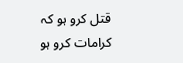قتل کرو ہو کہ کرامات کرو ہو